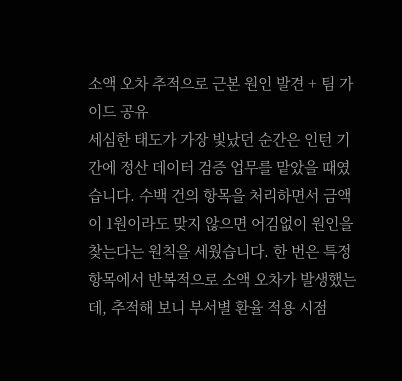소액 오차 추적으로 근본 원인 발견 + 팀 가이드 공유
세심한 태도가 가장 빛났던 순간은 인턴 기간에 정산 데이터 검증 업무를 맡았을 때였습니다. 수백 건의 항목을 처리하면서 금액이 1원이라도 맞지 않으면 어김없이 원인을 찾는다는 원칙을 세웠습니다. 한 번은 특정 항목에서 반복적으로 소액 오차가 발생했는데, 추적해 보니 부서별 환율 적용 시점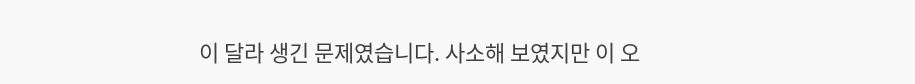이 달라 생긴 문제였습니다. 사소해 보였지만 이 오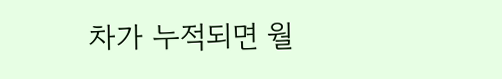차가 누적되면 월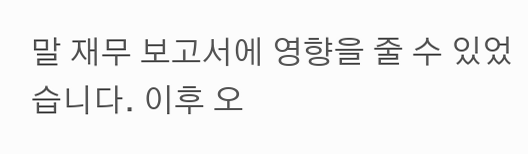말 재무 보고서에 영향을 줄 수 있었습니다. 이후 오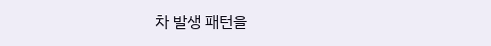차 발생 패턴을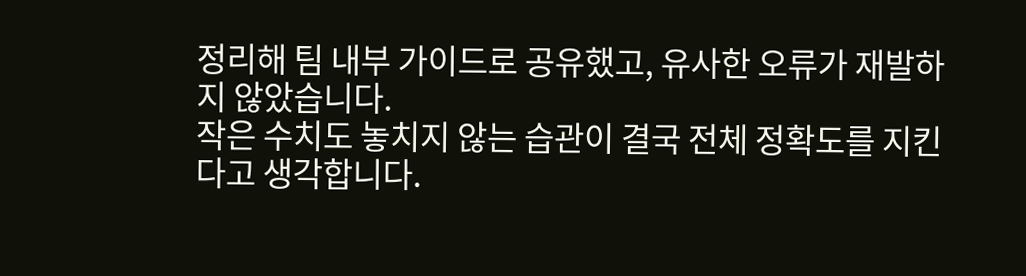정리해 팀 내부 가이드로 공유했고, 유사한 오류가 재발하지 않았습니다.
작은 수치도 놓치지 않는 습관이 결국 전체 정확도를 지킨다고 생각합니다.